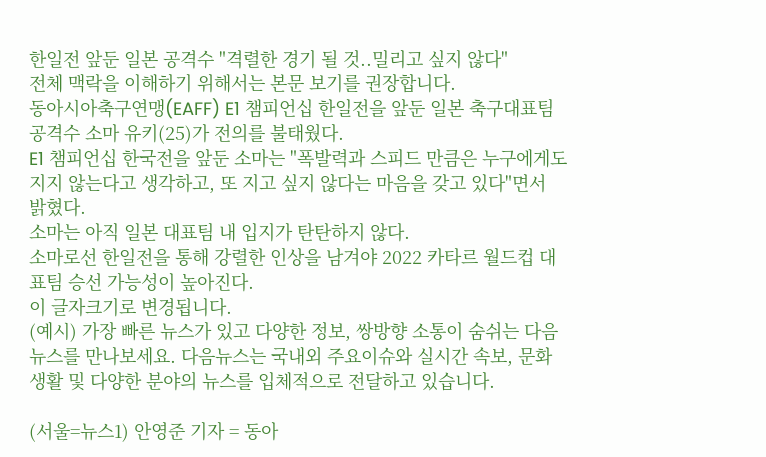한일전 앞둔 일본 공격수 "격렬한 경기 될 것..밀리고 싶지 않다"
전체 맥락을 이해하기 위해서는 본문 보기를 권장합니다.
동아시아축구연맹(EAFF) E1 챔피언십 한일전을 앞둔 일본 축구대표팀 공격수 소마 유키(25)가 전의를 불태웠다.
E1 챔피언십 한국전을 앞둔 소마는 "폭발력과 스피드 만큼은 누구에게도 지지 않는다고 생각하고, 또 지고 싶지 않다는 마음을 갖고 있다"면서 밝혔다.
소마는 아직 일본 대표팀 내 입지가 탄탄하지 않다.
소마로선 한일전을 통해 강렬한 인상을 남겨야 2022 카타르 월드컵 대표팀 승선 가능성이 높아진다.
이 글자크기로 변경됩니다.
(예시) 가장 빠른 뉴스가 있고 다양한 정보, 쌍방향 소통이 숨쉬는 다음뉴스를 만나보세요. 다음뉴스는 국내외 주요이슈와 실시간 속보, 문화생활 및 다양한 분야의 뉴스를 입체적으로 전달하고 있습니다.

(서울=뉴스1) 안영준 기자 = 동아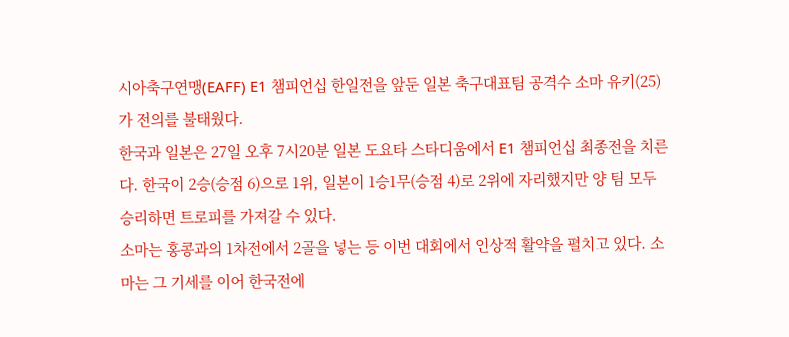시아축구연맹(EAFF) E1 챔피언십 한일전을 앞둔 일본 축구대표팀 공격수 소마 유키(25)가 전의를 불태웠다.
한국과 일본은 27일 오후 7시20분 일본 도요타 스타디움에서 E1 챔피언십 최종전을 치른다. 한국이 2승(승점 6)으로 1위, 일본이 1승1무(승점 4)로 2위에 자리했지만 양 팀 모두 승리하면 트로피를 가져갈 수 있다.
소마는 홍콩과의 1차전에서 2골을 넣는 등 이번 대회에서 인상적 활약을 펼치고 있다. 소마는 그 기세를 이어 한국전에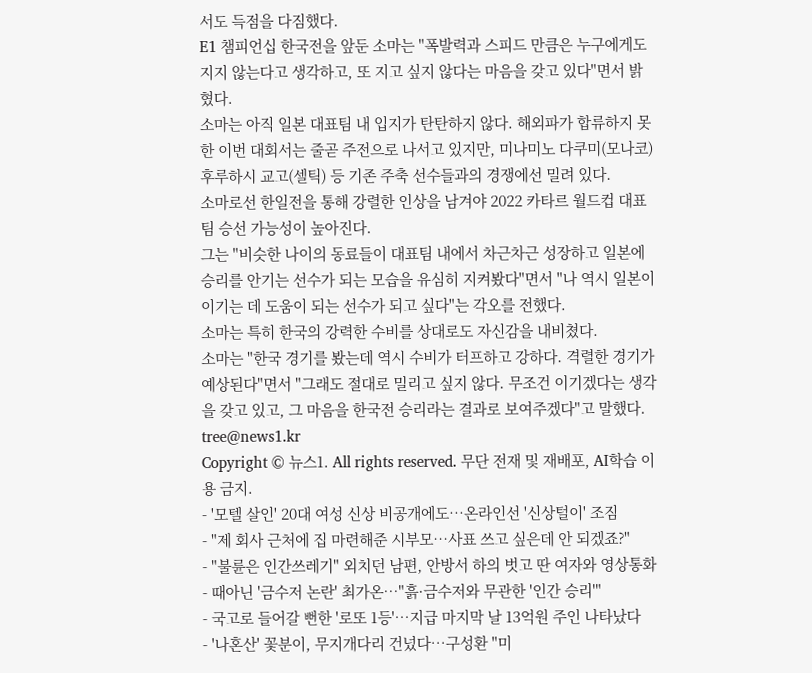서도 득점을 다짐했다.
E1 챔피언십 한국전을 앞둔 소마는 "폭발력과 스피드 만큼은 누구에게도 지지 않는다고 생각하고, 또 지고 싶지 않다는 마음을 갖고 있다"면서 밝혔다.
소마는 아직 일본 대표팀 내 입지가 탄탄하지 않다. 해외파가 합류하지 못한 이번 대회서는 줄곧 주전으로 나서고 있지만, 미나미노 다쿠미(모나코) 후루하시 교고(셀틱) 등 기존 주축 선수들과의 경쟁에선 밀려 있다.
소마로선 한일전을 통해 강렬한 인상을 남겨야 2022 카타르 월드컵 대표팀 승선 가능성이 높아진다.
그는 "비슷한 나이의 동료들이 대표팀 내에서 차근차근 성장하고 일본에 승리를 안기는 선수가 되는 모습을 유심히 지켜봤다"면서 "나 역시 일본이 이기는 데 도움이 되는 선수가 되고 싶다"는 각오를 전했다.
소마는 특히 한국의 강력한 수비를 상대로도 자신감을 내비쳤다.
소마는 "한국 경기를 봤는데 역시 수비가 터프하고 강하다. 격렬한 경기가 예상된다"면서 "그래도 절대로 밀리고 싶지 않다. 무조건 이기겠다는 생각을 갖고 있고, 그 마음을 한국전 승리라는 결과로 보여주겠다"고 말했다.
tree@news1.kr
Copyright © 뉴스1. All rights reserved. 무단 전재 및 재배포, AI학습 이용 금지.
- '모텔 살인' 20대 여성 신상 비공개에도…온라인선 '신상털이' 조짐
- "제 회사 근처에 집 마련해준 시부모…사표 쓰고 싶은데 안 되겠죠?"
- "불륜은 인간쓰레기" 외치던 남편, 안방서 하의 벗고 딴 여자와 영상통화
- 때아닌 '금수저 논란' 최가온…"흙·금수저와 무관한 '인간 승리'"
- 국고로 들어갈 뻔한 '로또 1등'…지급 마지막 날 13억원 주인 나타났다
- '나혼산' 꽃분이, 무지개다리 건넜다…구성환 "미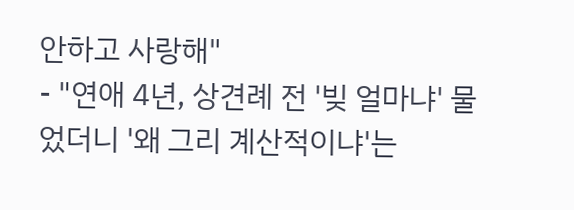안하고 사랑해"
- "연애 4년, 상견례 전 '빚 얼마냐' 물었더니 '왜 그리 계산적이냐'는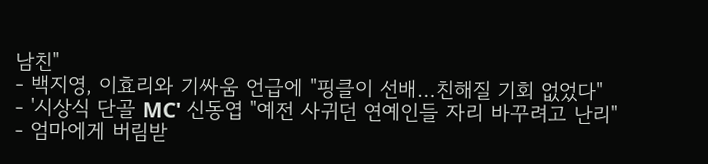남친"
- 백지영, 이효리와 기싸움 언급에 "핑클이 선배…친해질 기회 없었다"
- '시상식 단골 MC' 신동엽 "예전 사귀던 연예인들 자리 바꾸려고 난리"
- 엄마에게 버림받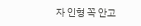자 인형 꼭 안고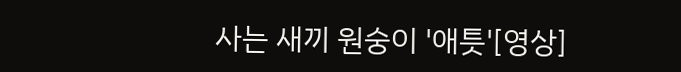사는 새끼 원숭이 '애틋'[영상]